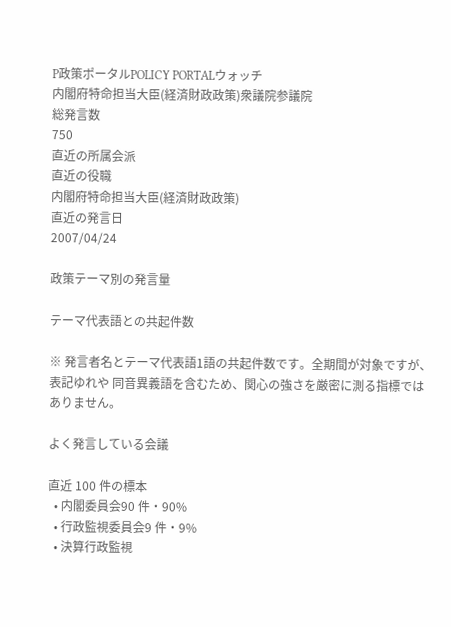P政策ポータルPOLICY PORTALウォッチ
内閣府特命担当大臣(経済財政政策)衆議院参議院
総発言数
750
直近の所属会派
直近の役職
内閣府特命担当大臣(経済財政政策)
直近の発言日
2007/04/24

政策テーマ別の発言量

テーマ代表語との共起件数

※ 発言者名とテーマ代表語1語の共起件数です。全期間が対象ですが、表記ゆれや 同音異義語を含むため、関心の強さを厳密に測る指標ではありません。

よく発言している会議

直近 100 件の標本
  • 内閣委員会90 件・90%
  • 行政監視委員会9 件・9%
  • 決算行政監視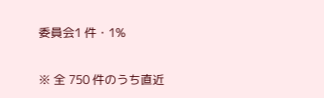委員会1 件・1%

※ 全 750 件のうち直近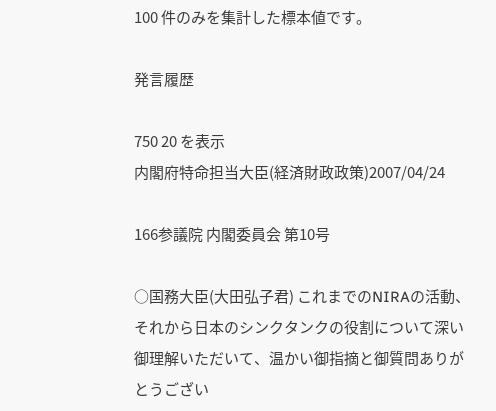100 件のみを集計した標本値です。

発言履歴

750 20 を表示
内閣府特命担当大臣(経済財政政策)2007/04/24

166参議院 内閣委員会 第10号

○国務大臣(大田弘子君) これまでのNIRAの活動、それから日本のシンクタンクの役割について深い御理解いただいて、温かい御指摘と御質問ありがとうござい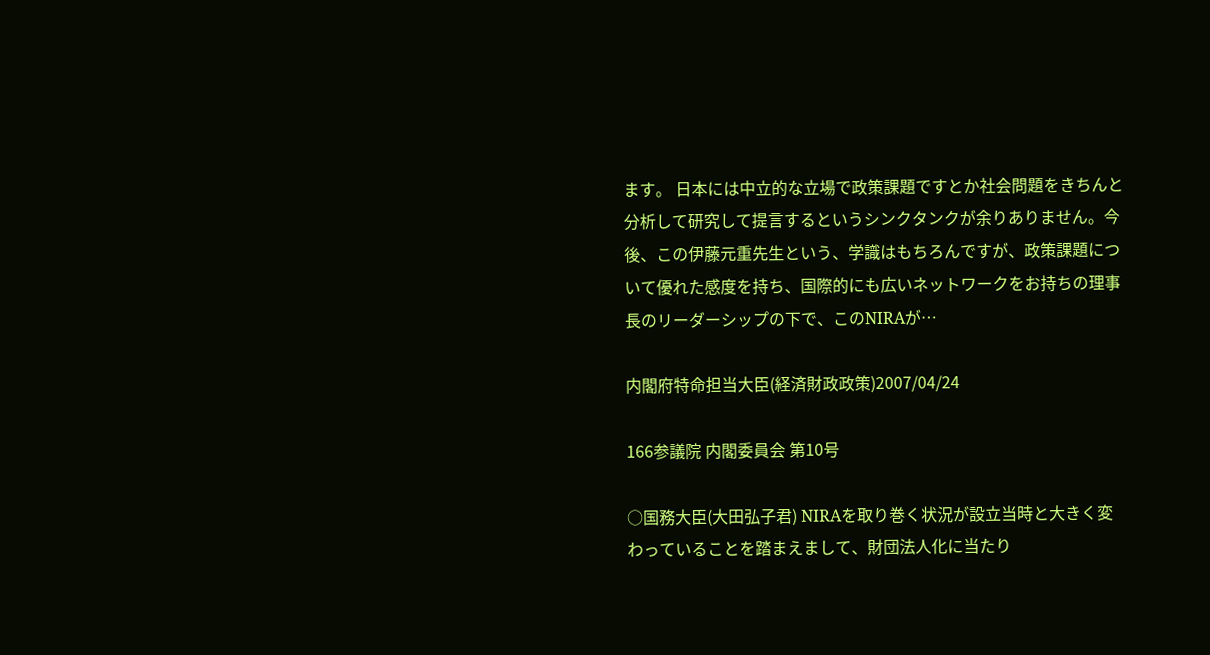ます。 日本には中立的な立場で政策課題ですとか社会問題をきちんと分析して研究して提言するというシンクタンクが余りありません。今後、この伊藤元重先生という、学識はもちろんですが、政策課題について優れた感度を持ち、国際的にも広いネットワークをお持ちの理事長のリーダーシップの下で、このNIRAが…

内閣府特命担当大臣(経済財政政策)2007/04/24

166参議院 内閣委員会 第10号

○国務大臣(大田弘子君) NIRAを取り巻く状況が設立当時と大きく変わっていることを踏まえまして、財団法人化に当たり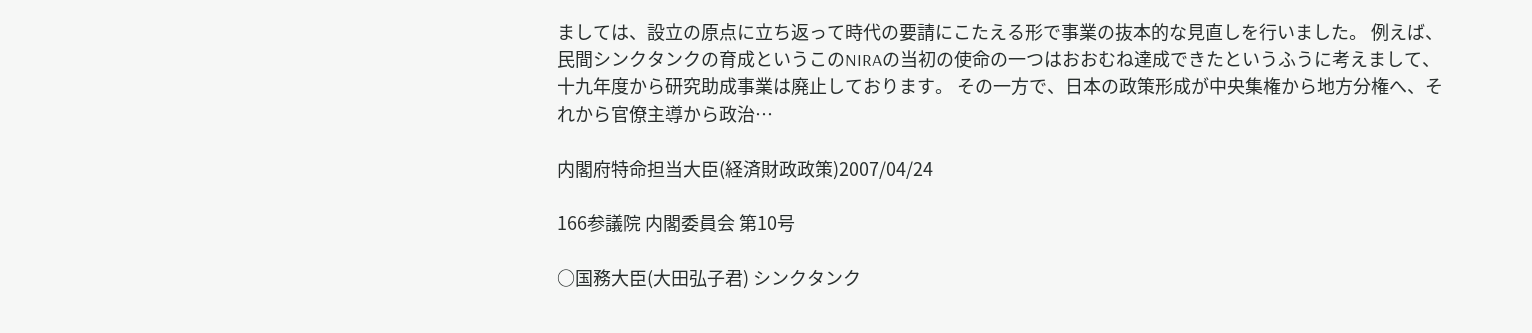ましては、設立の原点に立ち返って時代の要請にこたえる形で事業の抜本的な見直しを行いました。 例えば、民間シンクタンクの育成というこのNIRAの当初の使命の一つはおおむね達成できたというふうに考えまして、十九年度から研究助成事業は廃止しております。 その一方で、日本の政策形成が中央集権から地方分権へ、それから官僚主導から政治…

内閣府特命担当大臣(経済財政政策)2007/04/24

166参議院 内閣委員会 第10号

○国務大臣(大田弘子君) シンクタンク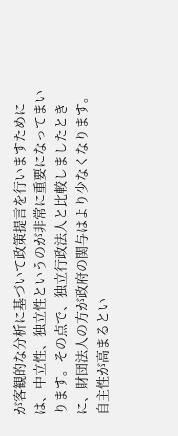が客観的な分析に基づいて政策提言を行いますためには、中立性、独立性というのが非常に重要になってまいります。その点で、独立行政法人と比較しましたときに、財団法人の方が政府の関与はより少なくなります。自主性が高まるとい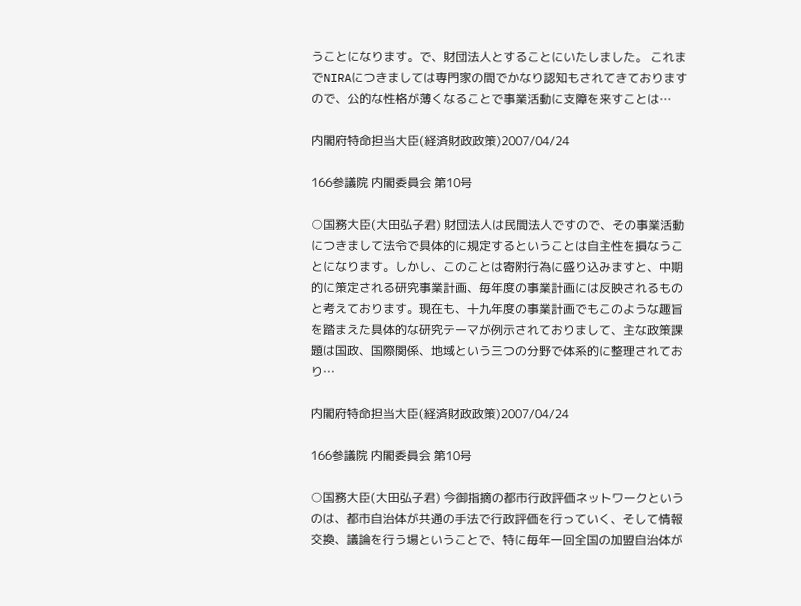うことになります。で、財団法人とすることにいたしました。 これまでNIRAにつきましては専門家の間でかなり認知もされてきておりますので、公的な性格が薄くなることで事業活動に支障を来すことは…

内閣府特命担当大臣(経済財政政策)2007/04/24

166参議院 内閣委員会 第10号

○国務大臣(大田弘子君) 財団法人は民間法人ですので、その事業活動につきまして法令で具体的に規定するということは自主性を損なうことになります。しかし、このことは寄附行為に盛り込みますと、中期的に策定される研究事業計画、毎年度の事業計画には反映されるものと考えております。現在も、十九年度の事業計画でもこのような趣旨を踏まえた具体的な研究テーマが例示されておりまして、主な政策課題は国政、国際関係、地域という三つの分野で体系的に整理されており…

内閣府特命担当大臣(経済財政政策)2007/04/24

166参議院 内閣委員会 第10号

○国務大臣(大田弘子君) 今御指摘の都市行政評価ネットワークというのは、都市自治体が共通の手法で行政評価を行っていく、そして情報交換、議論を行う場ということで、特に毎年一回全国の加盟自治体が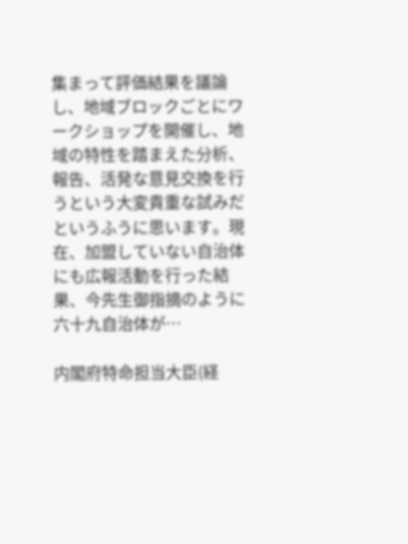集まって評価結果を議論し、地域ブロックごとにワークショップを開催し、地域の特性を踏まえた分析、報告、活発な意見交換を行うという大変貴重な試みだというふうに思います。現在、加盟していない自治体にも広報活動を行った結果、今先生御指摘のように六十九自治体が…

内閣府特命担当大臣(経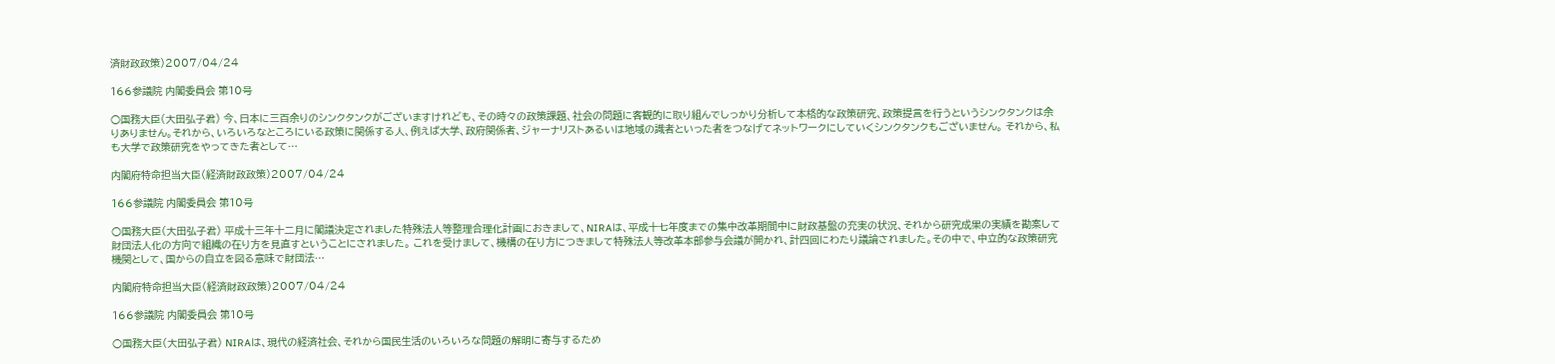済財政政策)2007/04/24

166参議院 内閣委員会 第10号

○国務大臣(大田弘子君) 今、日本に三百余りのシンクタンクがございますけれども、その時々の政策課題、社会の問題に客観的に取り組んでしっかり分析して本格的な政策研究、政策提言を行うというシンクタンクは余りありません。それから、いろいろなところにいる政策に関係する人、例えば大学、政府関係者、ジャーナリストあるいは地域の識者といった者をつなげてネットワークにしていくシンクタンクもございません。 それから、私も大学で政策研究をやってきた者として…

内閣府特命担当大臣(経済財政政策)2007/04/24

166参議院 内閣委員会 第10号

○国務大臣(大田弘子君) 平成十三年十二月に閣議決定されました特殊法人等整理合理化計画におきまして、NIRAは、平成十七年度までの集中改革期間中に財政基盤の充実の状況、それから研究成果の実績を勘案して財団法人化の方向で組織の在り方を見直すということにされました。 これを受けまして、機構の在り方につきまして特殊法人等改革本部参与会議が開かれ、計四回にわたり議論されました。その中で、中立的な政策研究機関として、国からの自立を図る意味で財団法…

内閣府特命担当大臣(経済財政政策)2007/04/24

166参議院 内閣委員会 第10号

○国務大臣(大田弘子君) NIRAは、現代の経済社会、それから国民生活のいろいろな問題の解明に寄与するため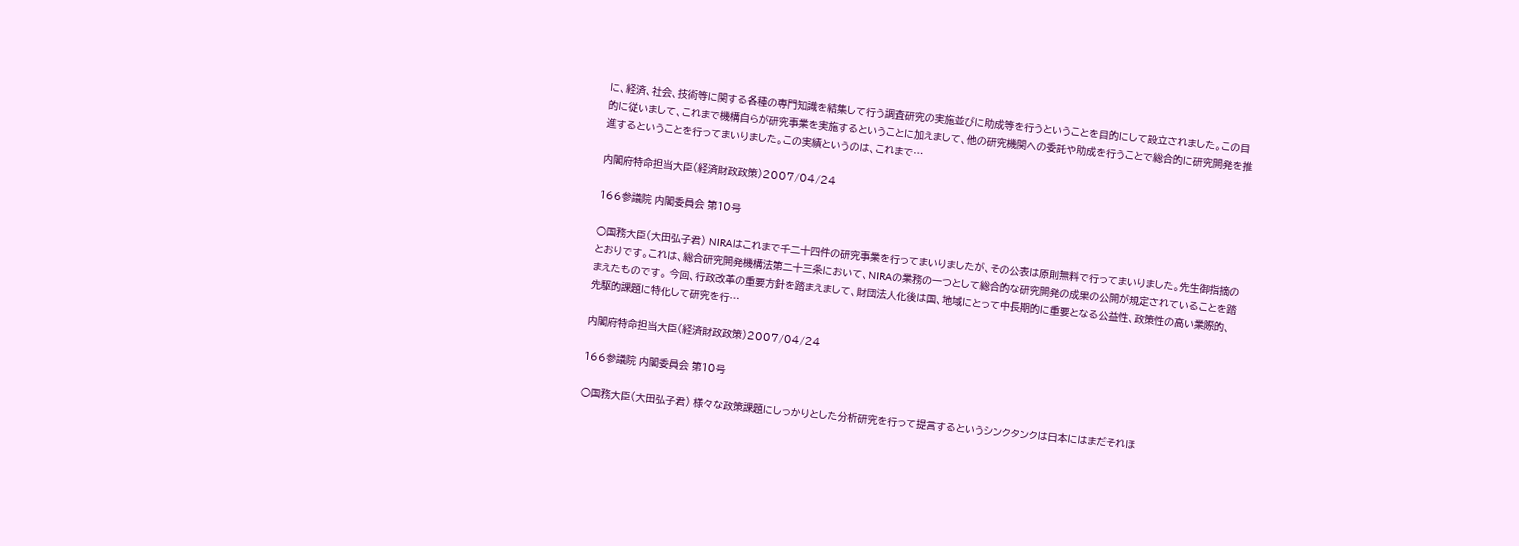に、経済、社会、技術等に関する各種の専門知識を結集して行う調査研究の実施並びに助成等を行うということを目的にして設立されました。この目的に従いまして、これまで機構自らが研究事業を実施するということに加えまして、他の研究機関への委託や助成を行うことで総合的に研究開発を推進するということを行ってまいりました。この実績というのは、これまで…

内閣府特命担当大臣(経済財政政策)2007/04/24

166参議院 内閣委員会 第10号

○国務大臣(大田弘子君) NIRAはこれまで千二十四件の研究事業を行ってまいりましたが、その公表は原則無料で行ってまいりました。先生御指摘のとおりです。これは、総合研究開発機構法第二十三条において、NIRAの業務の一つとして総合的な研究開発の成果の公開が規定されていることを踏まえたものです。 今回、行政改革の重要方針を踏まえまして、財団法人化後は国、地域にとって中長期的に重要となる公益性、政策性の高い業際的、先駆的課題に特化して研究を行…

内閣府特命担当大臣(経済財政政策)2007/04/24

166参議院 内閣委員会 第10号

○国務大臣(大田弘子君) 様々な政策課題にしっかりとした分析研究を行って提言するというシンクタンクは日本にはまだそれほ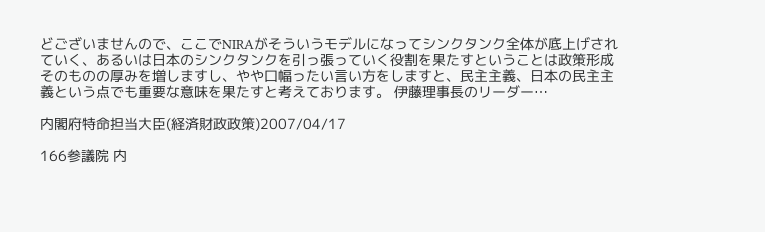どございませんので、ここでNIRAがそういうモデルになってシンクタンク全体が底上げされていく、あるいは日本のシンクタンクを引っ張っていく役割を果たすということは政策形成そのものの厚みを増しますし、やや口幅ったい言い方をしますと、民主主義、日本の民主主義という点でも重要な意味を果たすと考えております。 伊藤理事長のリーダー…

内閣府特命担当大臣(経済財政政策)2007/04/17

166参議院 内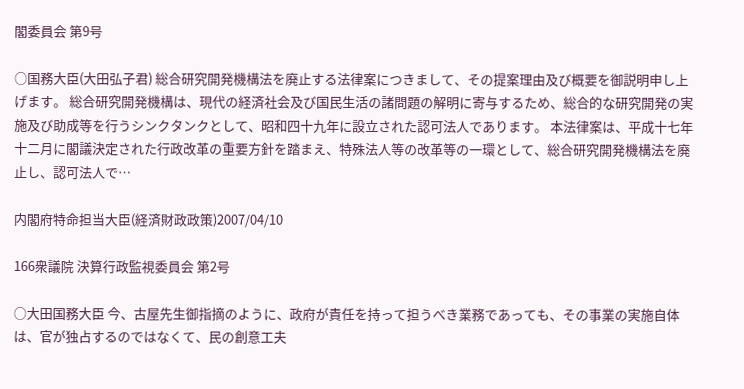閣委員会 第9号

○国務大臣(大田弘子君) 総合研究開発機構法を廃止する法律案につきまして、その提案理由及び概要を御説明申し上げます。 総合研究開発機構は、現代の経済社会及び国民生活の諸問題の解明に寄与するため、総合的な研究開発の実施及び助成等を行うシンクタンクとして、昭和四十九年に設立された認可法人であります。 本法律案は、平成十七年十二月に閣議決定された行政改革の重要方針を踏まえ、特殊法人等の改革等の一環として、総合研究開発機構法を廃止し、認可法人で…

内閣府特命担当大臣(経済財政政策)2007/04/10

166衆議院 決算行政監視委員会 第2号

○大田国務大臣 今、古屋先生御指摘のように、政府が責任を持って担うべき業務であっても、その事業の実施自体は、官が独占するのではなくて、民の創意工夫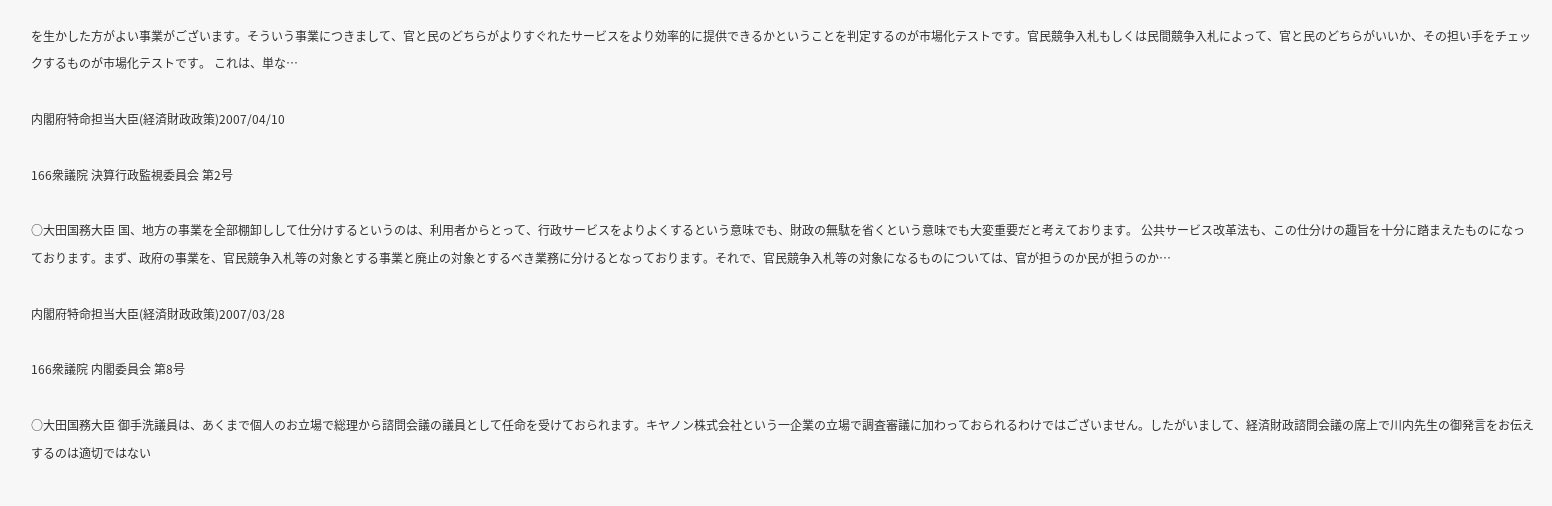を生かした方がよい事業がございます。そういう事業につきまして、官と民のどちらがよりすぐれたサービスをより効率的に提供できるかということを判定するのが市場化テストです。官民競争入札もしくは民間競争入札によって、官と民のどちらがいいか、その担い手をチェックするものが市場化テストです。 これは、単な…

内閣府特命担当大臣(経済財政政策)2007/04/10

166衆議院 決算行政監視委員会 第2号

○大田国務大臣 国、地方の事業を全部棚卸しして仕分けするというのは、利用者からとって、行政サービスをよりよくするという意味でも、財政の無駄を省くという意味でも大変重要だと考えております。 公共サービス改革法も、この仕分けの趣旨を十分に踏まえたものになっております。まず、政府の事業を、官民競争入札等の対象とする事業と廃止の対象とするべき業務に分けるとなっております。それで、官民競争入札等の対象になるものについては、官が担うのか民が担うのか…

内閣府特命担当大臣(経済財政政策)2007/03/28

166衆議院 内閣委員会 第8号

○大田国務大臣 御手洗議員は、あくまで個人のお立場で総理から諮問会議の議員として任命を受けておられます。キヤノン株式会社という一企業の立場で調査審議に加わっておられるわけではございません。したがいまして、経済財政諮問会議の席上で川内先生の御発言をお伝えするのは適切ではない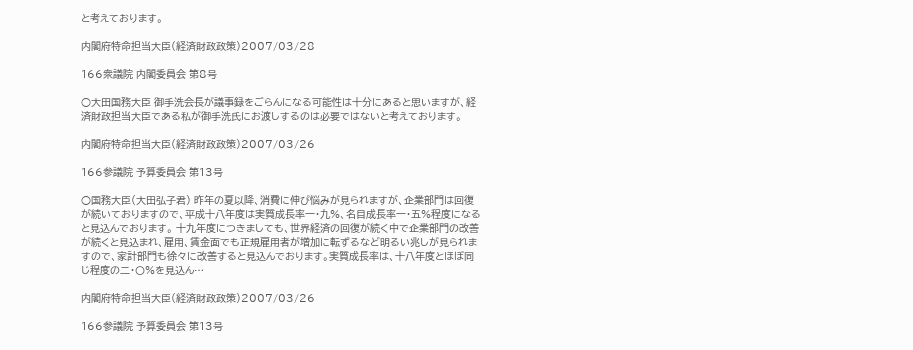と考えております。

内閣府特命担当大臣(経済財政政策)2007/03/28

166衆議院 内閣委員会 第8号

○大田国務大臣 御手洗会長が議事録をごらんになる可能性は十分にあると思いますが、経済財政担当大臣である私が御手洗氏にお渡しするのは必要ではないと考えております。

内閣府特命担当大臣(経済財政政策)2007/03/26

166参議院 予算委員会 第13号

○国務大臣(大田弘子君) 昨年の夏以降、消費に伸び悩みが見られますが、企業部門は回復が続いておりますので、平成十八年度は実質成長率一・九%、名目成長率一・五%程度になると見込んでおります。 十九年度につきましても、世界経済の回復が続く中で企業部門の改善が続くと見込まれ、雇用、賃金面でも正規雇用者が増加に転ずるなど明るい兆しが見られますので、家計部門も徐々に改善すると見込んでおります。実質成長率は、十八年度とほぼ同じ程度の二・〇%を見込ん…

内閣府特命担当大臣(経済財政政策)2007/03/26

166参議院 予算委員会 第13号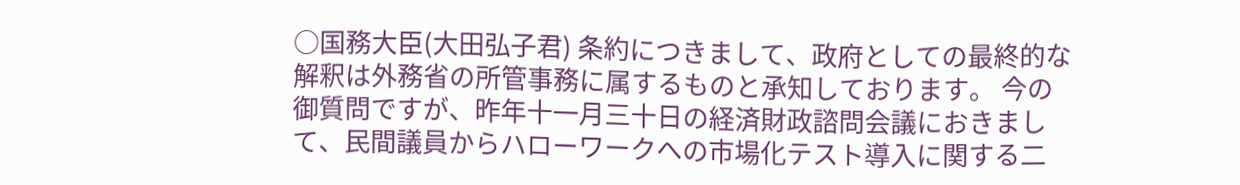○国務大臣(大田弘子君) 条約につきまして、政府としての最終的な解釈は外務省の所管事務に属するものと承知しております。 今の御質問ですが、昨年十一月三十日の経済財政諮問会議におきまして、民間議員からハローワークへの市場化テスト導入に関する二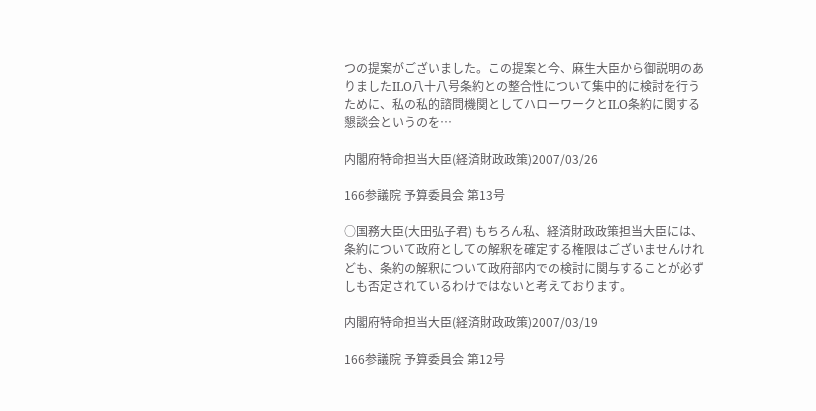つの提案がございました。この提案と今、麻生大臣から御説明のありましたILO八十八号条約との整合性について集中的に検討を行うために、私の私的諮問機関としてハローワークとILO条約に関する懇談会というのを…

内閣府特命担当大臣(経済財政政策)2007/03/26

166参議院 予算委員会 第13号

○国務大臣(大田弘子君) もちろん私、経済財政政策担当大臣には、条約について政府としての解釈を確定する権限はございませんけれども、条約の解釈について政府部内での検討に関与することが必ずしも否定されているわけではないと考えております。

内閣府特命担当大臣(経済財政政策)2007/03/19

166参議院 予算委員会 第12号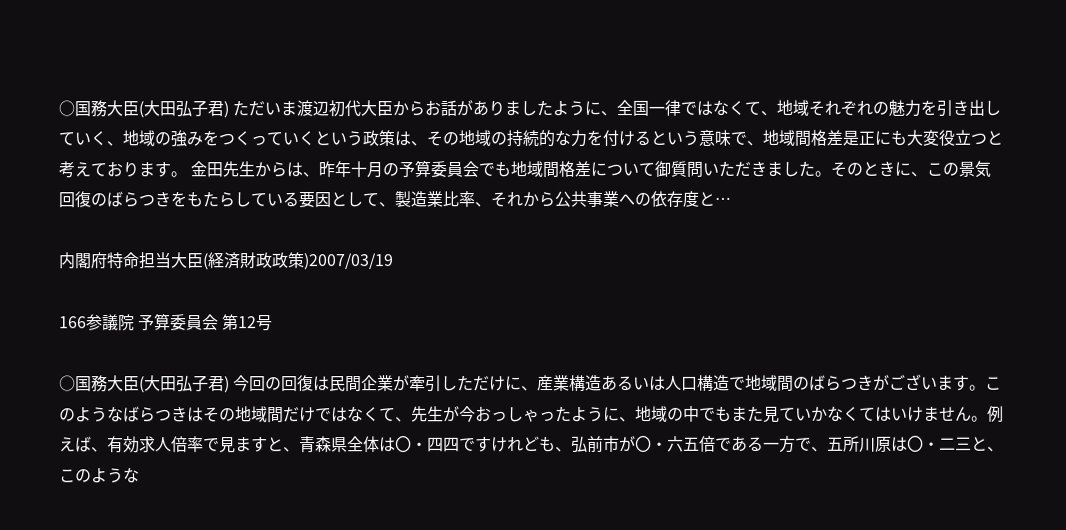○国務大臣(大田弘子君) ただいま渡辺初代大臣からお話がありましたように、全国一律ではなくて、地域それぞれの魅力を引き出していく、地域の強みをつくっていくという政策は、その地域の持続的な力を付けるという意味で、地域間格差是正にも大変役立つと考えております。 金田先生からは、昨年十月の予算委員会でも地域間格差について御質問いただきました。そのときに、この景気回復のばらつきをもたらしている要因として、製造業比率、それから公共事業への依存度と…

内閣府特命担当大臣(経済財政政策)2007/03/19

166参議院 予算委員会 第12号

○国務大臣(大田弘子君) 今回の回復は民間企業が牽引しただけに、産業構造あるいは人口構造で地域間のばらつきがございます。このようなばらつきはその地域間だけではなくて、先生が今おっしゃったように、地域の中でもまた見ていかなくてはいけません。例えば、有効求人倍率で見ますと、青森県全体は〇・四四ですけれども、弘前市が〇・六五倍である一方で、五所川原は〇・二三と、このような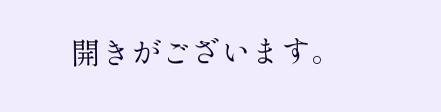開きがございます。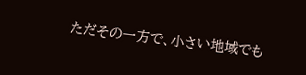ただその一方で、小さい地域でも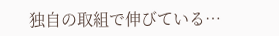独自の取組で伸びている…